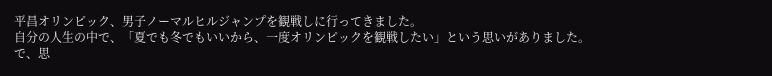平昌オリンピック、男子ノーマルヒルジャンプを観戦しに行ってきました。
自分の人生の中で、「夏でも冬でもいいから、一度オリンピックを観戦したい」という思いがありました。
で、思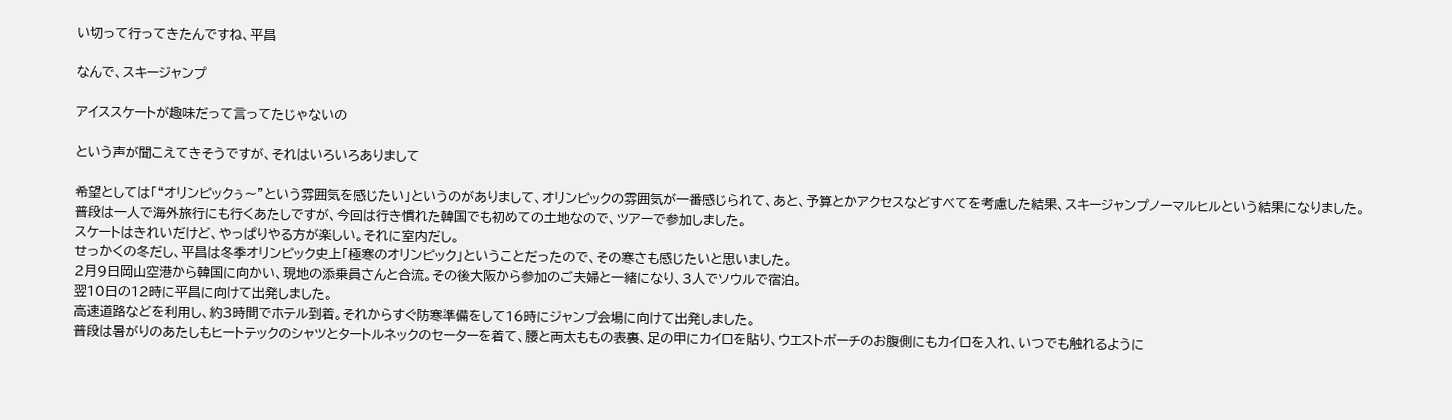い切って行ってきたんですね、平昌

なんで、スキージャンプ

アイススケートが趣味だって言ってたじゃないの

という声が聞こえてきそうですが、それはいろいろありまして

希望としては「“オリンピックぅ〜”という雰囲気を感じたい」というのがありまして、オリンピックの雰囲気が一番感じられて、あと、予算とかアクセスなどすべてを考慮した結果、スキージャンプノーマルヒルという結果になりました。
普段は一人で海外旅行にも行くあたしですが、今回は行き慣れた韓国でも初めての土地なので、ツアーで参加しました。
スケートはきれいだけど、やっぱりやる方が楽しい。それに室内だし。
せっかくの冬だし、平昌は冬季オリンピック史上「極寒のオリンピック」ということだったので、その寒さも感じたいと思いました。
2月9日岡山空港から韓国に向かい、現地の添乗員さんと合流。その後大阪から参加のご夫婦と一緒になり、3人でソウルで宿泊。
翌10日の12時に平昌に向けて出発しました。
高速道路などを利用し、約3時間でホテル到着。それからすぐ防寒準備をして16時にジャンプ会場に向けて出発しました。
普段は暑がりのあたしもヒートテックのシャツとタートルネックのセーターを着て、腰と両太ももの表裏、足の甲にカイロを貼り、ウエストポーチのお腹側にもカイロを入れ、いつでも触れるように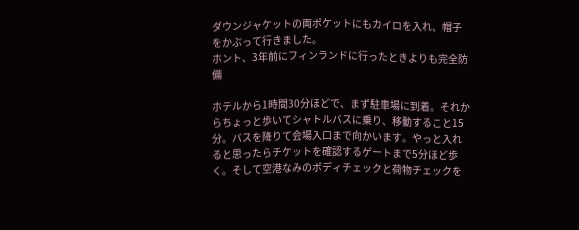ダウンジャケットの両ポケットにもカイロを入れ、帽子をかぶって行きました。
ホント、3年前にフィンランドに行ったときよりも完全防備

ホテルから1時間30分ほどで、まず駐車場に到着。それからちょっと歩いてシャトルバスに乗り、移動すること15分。バスを降りて会場入口まで向かいます。やっと入れると思ったらチケットを確認するゲートまで5分ほど歩く。そして空港なみのボディチェックと荷物チェックを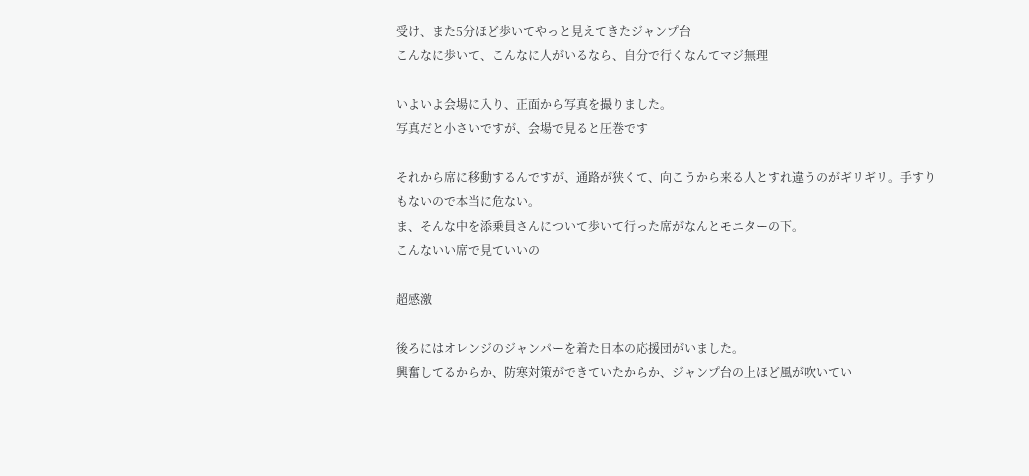受け、また5分ほど歩いてやっと見えてきたジャンプ台
こんなに歩いて、こんなに人がいるなら、自分で行くなんてマジ無理

いよいよ会場に入り、正面から写真を撮りました。
写真だと小さいですが、会場で見ると圧巻です

それから席に移動するんですが、通路が狭くて、向こうから来る人とすれ違うのがギリギリ。手すりもないので本当に危ない。
ま、そんな中を添乗員さんについて歩いて行った席がなんとモニターの下。
こんないい席で見ていいの

超感激

後ろにはオレンジのジャンパーを着た日本の応援団がいました。
興奮してるからか、防寒対策ができていたからか、ジャンプ台の上ほど風が吹いてい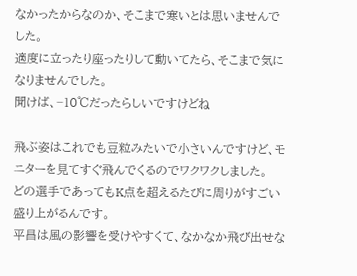なかったからなのか、そこまで寒いとは思いませんでした。
適度に立ったり座ったりして動いてたら、そこまで気になりませんでした。
聞けば、−10℃だったらしいですけどね

飛ぶ姿はこれでも豆粒みたいで小さいんですけど、モニターを見てすぐ飛んでくるのでワクワクしました。
どの選手であってもK点を超えるたびに周りがすごい盛り上がるんです。
平昌は風の影響を受けやすくて、なかなか飛び出せな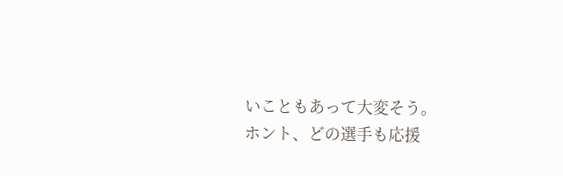いこともあって大変そう。
ホント、どの選手も応援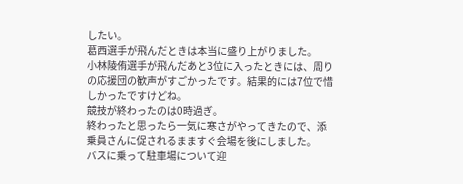したい。
葛西選手が飛んだときは本当に盛り上がりました。
小林陵侑選手が飛んだあと3位に入ったときには、周りの応援団の歓声がすごかったです。結果的には7位で惜しかったですけどね。
競技が終わったのは0時過ぎ。
終わったと思ったら一気に寒さがやってきたので、添乗員さんに促されるまますぐ会場を後にしました。
バスに乗って駐車場について迎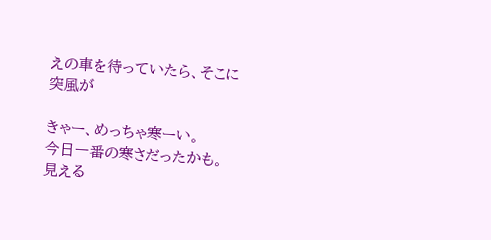えの車を待っていたら、そこに突風が

きゃー、めっちゃ寒ーい。
今日一番の寒さだったかも。
見える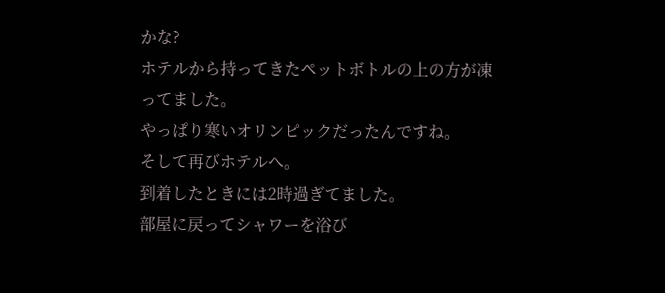かな?
ホテルから持ってきたペットボトルの上の方が凍ってました。
やっぱり寒いオリンピックだったんですね。
そして再びホテルへ。
到着したときには2時過ぎてました。
部屋に戻ってシャワーを浴び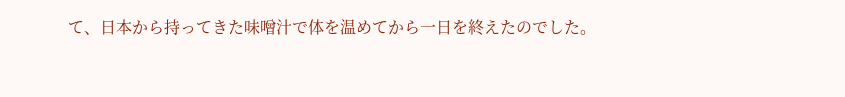て、日本から持ってきた味噌汁で体を温めてから一日を終えたのでした。